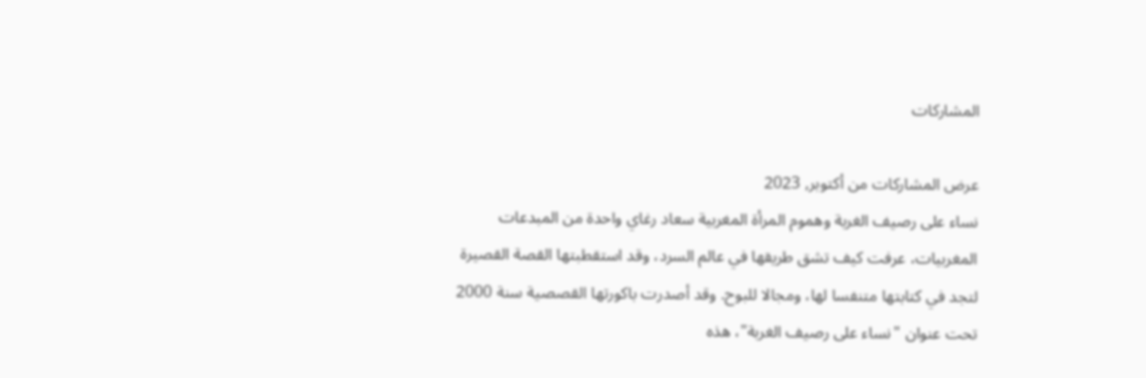المشاركات

عرض المشاركات من أكتوبر, 2023
نساء على رصيف الغربة وهموم المرأة المغربية سعاد رغاي واحدة من المبدعات المغربيات، عرفت كيف تشق طريقها في عالم السرد، وقد استقطبتها القصة القصيرة لتجد في كتابتها متنفسا لها، ومجالا للبوح. وقد أصدرت باكورتها القصصية سنة 2000 تحت عنوان "نساء على رصيف الغربة"، هذه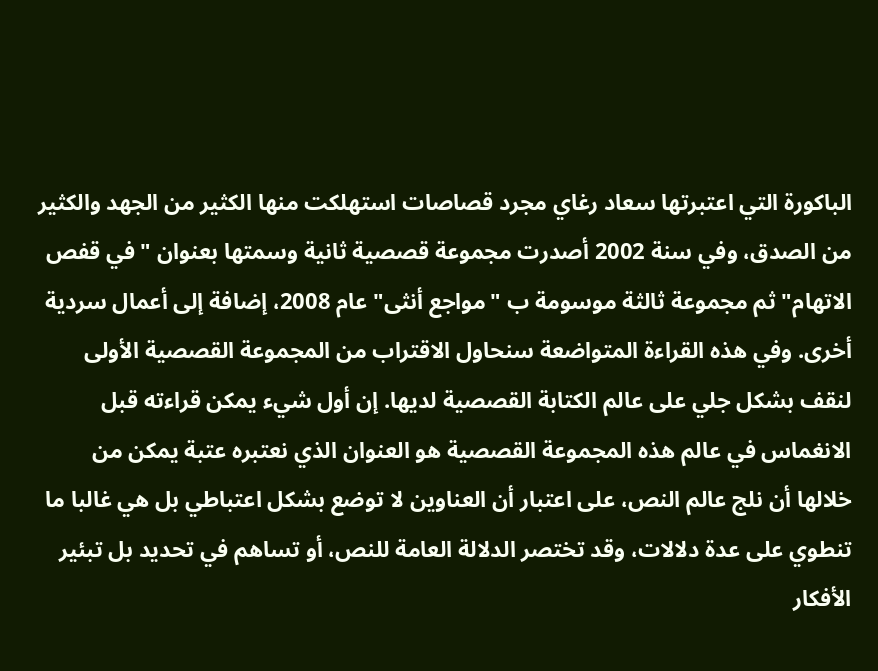الباكورة التي اعتبرتها سعاد رغاي مجرد قصاصات استهلكت منها الكثير من الجهد والكثير من الصدق، وفي سنة 2002 أصدرت مجموعة قصصية ثانية وسمتها بعنوان "في قفص الاتهام" ثم مجموعة ثالثة موسومة ب "مواجع أنثى" عام 2008، إضافة إلى أعمال سردية أخرى. وفي هذه القراءة المتواضعة سنحاول الاقتراب من المجموعة القصصية الأولى لنقف بشكل جلي على عالم الكتابة القصصية لديها. إن أول شيء يمكن قراءته قبل الانغماس في عالم هذه المجموعة القصصية هو العنوان الذي نعتبره عتبة يمكن من خلالها أن نلج عالم النص، على اعتبار أن العناوين لا توضع بشكل اعتباطي بل هي غالبا ما تنطوي على عدة دلالات، وقد تختصر الدلالة العامة للنص، أو تساهم في تحديد بل تبئير الأفكار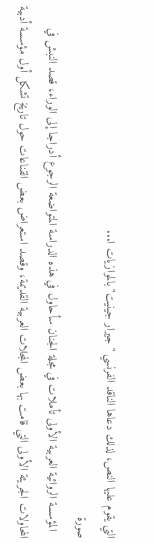التي يقوم عليها النص، لذلك دعاها الناقد الفرنسي "جيرار جينيت" بالموازيات ا...
صورة
  المؤسسة الروائية العربية الأولى تأملات في مجلة الجنان سأحاول في هذه الدراسة المتواضعة الرجوع أدراجا إلى الوراء، قصد النبش في المحاولات الجريئة الأولى التي قامت بها بعض المجلات العربية القديمة، وقصد استعراض بعض القناعات حول تاريخ تشكل أول مؤسسة أدبية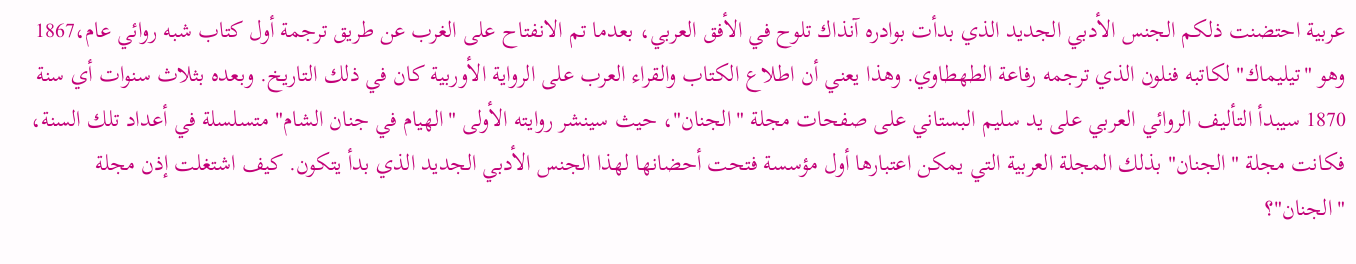عربية احتضنت ذلكم الجنس الأدبي الجديد الذي بدأت بوادره آنذاك تلوح في الأفق العربي، بعدما تم الانفتاح على الغرب عن طريق ترجمة أول كتاب شبه روائي عام،1867 وهو "تيليماك" لكاتبه فنلون الذي ترجمه رفاعة الطهطاوي. وهذا يعني أن اطلاع الكتاب والقراء العرب على الرواية الأوربية كان في ذلك التاريخ. وبعده بثلاث سنوات أي سنة 1870 سيبدأ التأليف الروائي العربي على يد سليم البستاني على صفحات مجلة "الجنان"، حيث سينشر روايته الأولى "الهيام في جنان الشام" متسلسلة في أعداد تلك السنة، فكانت مجلة "الجنان" بذلك المجلة العربية التي يمكن اعتبارها أول مؤسسة فتحت أحضانها لهذا الجنس الأدبي الجديد الذي بدأ يتكون. كيف اشتغلت إذن مجلة "الجنان"؟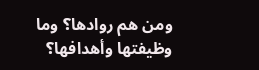ومن هم روادها؟ وما وظيفتها وأهدافها؟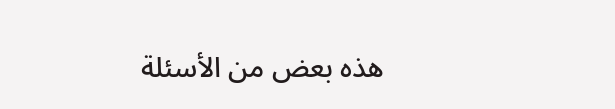هذه بعض من الأسئلة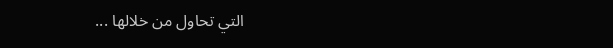التي تحاول من خلالها ...